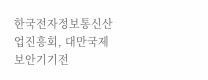한국전자정보통신산업진흥회, 대만국제보안기기전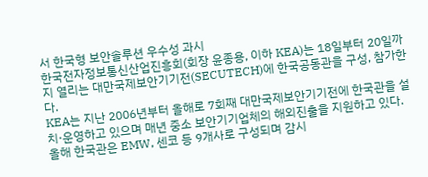서 한국형 보안솔루션 우수성 과시
한국전자정보통신산업진흥회(회장 윤종용, 이하 KEA)는 18일부터 20일까지 열리는 대만국제보안기기전(SECUTECH)에 한국공동관을 구성, 참가한다.
KEA는 지난 2006년부터 올해로 7회째 대만국제보안기기전에 한국관을 설치·운영하고 있으며 매년 중소 보안기기업체의 해외진출을 지원하고 있다.
올해 한국관은 EMW, 센코 등 9개사로 구성되며 감시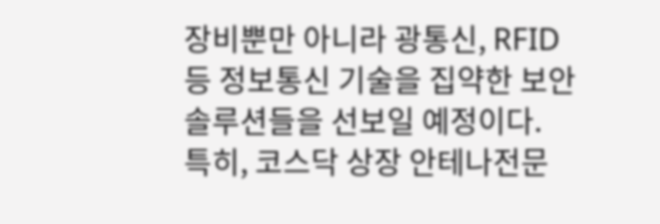장비뿐만 아니라 광통신, RFID 등 정보통신 기술을 집약한 보안 솔루션들을 선보일 예정이다.
특히, 코스닥 상장 안테나전문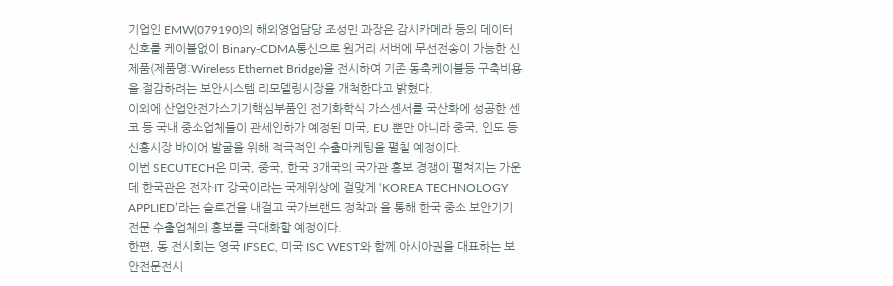기업인 EMW(079190)의 해외영업담당 조성민 과장은 감시카메라 등의 데이터신호를 케이블없이 Binary-CDMA통신으로 원거리 서버에 무선전송이 가능한 신제품(제품명:Wireless Ethernet Bridge)을 전시하여 기존 동축케이블등 구축비용을 절감하려는 보안시스템 리모델링시장을 개척한다고 밝혔다.
이외에 산업안전가스기기핵심부품인 전기화학식 가스센서를 국산화에 성공한 센코 등 국내 중소업체들이 관세인하가 예정된 미국, EU 뿐만 아니라 중국, 인도 등 신흥시장 바이어 발굴을 위해 적극적인 수출마케팅을 펼칠 예정이다.
이번 SECUTECH은 미국, 중국, 한국 3개국의 국가관 홍보 경쟁이 펼쳐지는 가운데 한국관은 전자·IT 강국이라는 국제위상에 걸맞게 ‘KOREA TECHNOLOGY APPLIED’라는 슬로건을 내걸고 국가브랜드 정착과 을 통해 한국 중소 보안기기 전문 수출업체의 홍보를 극대화할 예정이다.
한편, 동 전시회는 영국 IFSEC, 미국 ISC WEST와 함께 아시아권을 대표하는 보안전문전시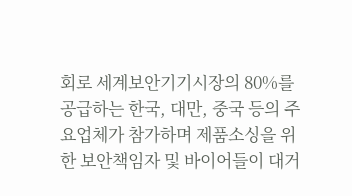회로 세계보안기기시장의 80%를 공급하는 한국, 대만, 중국 등의 주요업체가 참가하며 제품소싱을 위한 보안책임자 및 바이어들이 대거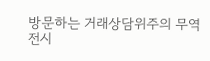방문하는 거래상담위주의 무역전시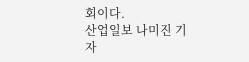회이다.
산업일보 나미진 기자